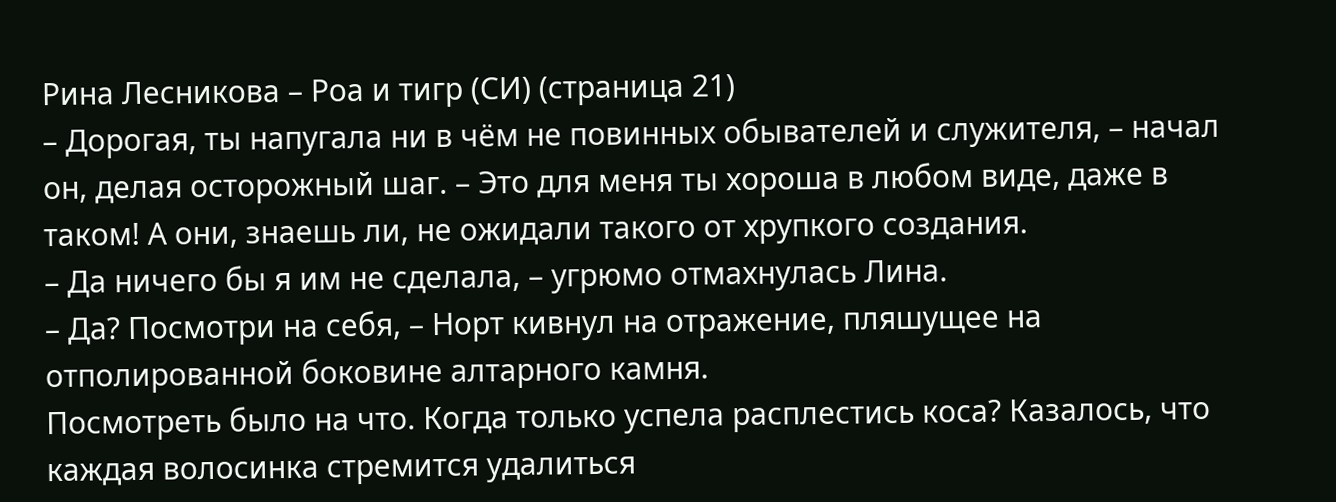Рина Лесникова – Роа и тигр (СИ) (страница 21)
– Дорогая, ты напугала ни в чём не повинных обывателей и служителя, – начал он, делая осторожный шаг. – Это для меня ты хороша в любом виде, даже в таком! А они, знаешь ли, не ожидали такого от хрупкого создания.
– Да ничего бы я им не сделала, – угрюмо отмахнулась Лина.
– Да? Посмотри на себя, – Норт кивнул на отражение, пляшущее на отполированной боковине алтарного камня.
Посмотреть было на что. Когда только успела расплестись коса? Казалось, что каждая волосинка стремится удалиться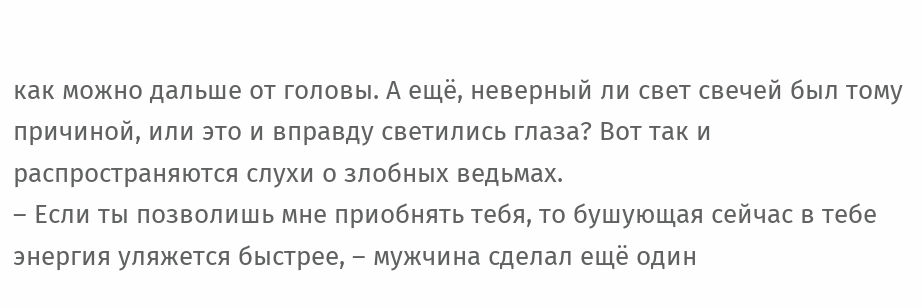как можно дальше от головы. А ещё, неверный ли свет свечей был тому причиной, или это и вправду светились глаза? Вот так и распространяются слухи о злобных ведьмах.
– Если ты позволишь мне приобнять тебя, то бушующая сейчас в тебе энергия уляжется быстрее, – мужчина сделал ещё один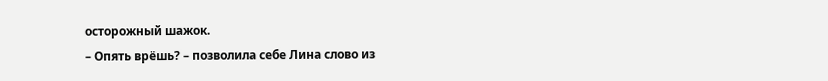осторожный шажок.
– Опять врёшь? – позволила себе Лина слово из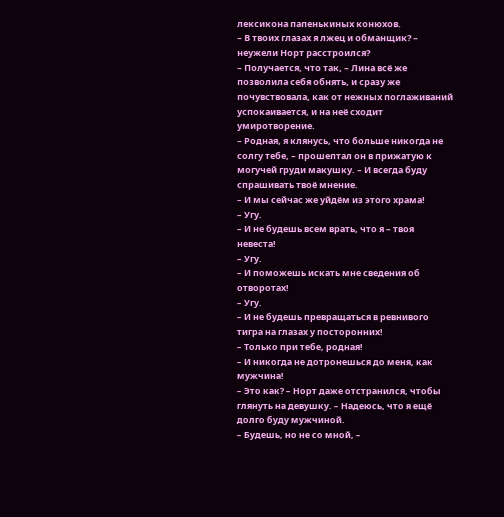лексикона папенькиных конюхов.
– В твоих глазах я лжец и обманщик? – неужели Норт расстроился?
– Получается, что так, – Лина всё же позволила себя обнять, и сразу же почувствовала, как от нежных поглаживаний успокаивается, и на неё сходит умиротворение.
– Родная, я клянусь, что больше никогда не солгу тебе, – прошептал он в прижатую к могучей груди макушку. – И всегда буду спрашивать твоё мнение.
– И мы сейчас же уйдём из этого храма!
– Угу.
– И не будешь всем врать, что я – твоя невеста!
– Угу.
– И поможешь искать мне сведения об отворотах!
– Угу.
– И не будешь превращаться в ревнивого тигра на глазах у посторонних!
– Только при тебе, родная!
– И никогда не дотронешься до меня, как мужчина!
– Это как? – Норт даже отстранился, чтобы глянуть на девушку. – Надеюсь, что я ещё долго буду мужчиной.
– Будешь, но не со мной, –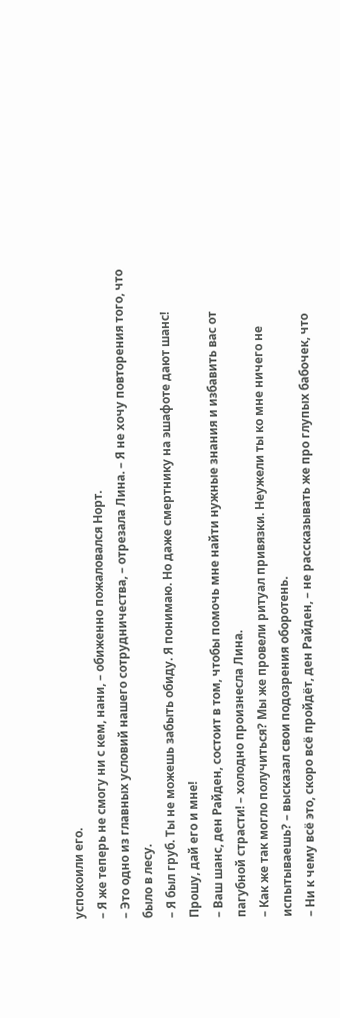успокоили его.
– Я же теперь не смогу ни с кем, нани, – обиженно пожаловался Норт.
– Это одно из главных условий нашего сотрудничества, – отрезала Лина. – Я не хочу повторения того, что было в лесу.
– Я был груб. Ты не можешь забыть обиду. Я понимаю. Но даже смертнику на эшафоте дают шанс! Прошу, дай его и мне!
– Ваш шанс, ден Райден, состоит в том, чтобы помочь мне найти нужные знания и избавить вас от пагубной страсти! – холодно произнесла Лина.
– Как же так могло получиться? Мы же провели ритуал привязки. Неужели ты ко мне ничего не испытываешь? – высказал свои подозрения оборотень.
– Ни к чему всё это, скоро всё пройдёт, ден Райден, – не рассказывать же про глупых бабочек, что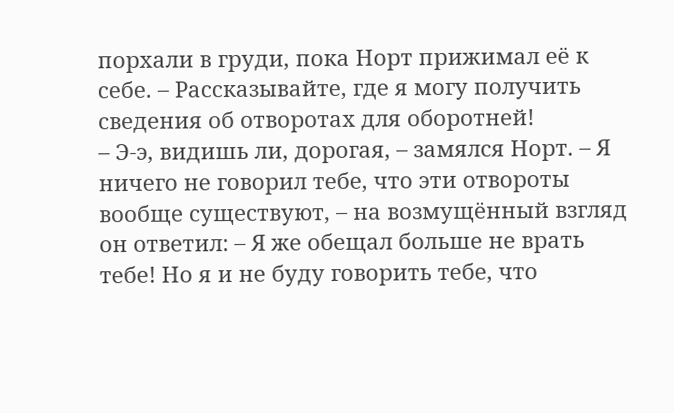порхали в груди, пока Норт прижимал её к себе. – Рассказывайте, где я могу получить сведения об отворотах для оборотней!
– Э-э, видишь ли, дорогая, – замялся Норт. – Я ничего не говорил тебе, что эти отвороты вообще существуют, – на возмущённый взгляд он ответил: – Я же обещал больше не врать тебе! Но я и не буду говорить тебе, что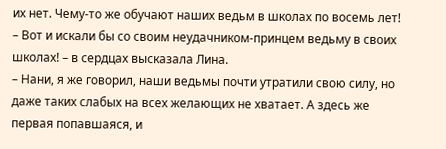их нет. Чему-то же обучают наших ведьм в школах по восемь лет!
– Вот и искали бы со своим неудачником-принцем ведьму в своих школах! – в сердцах высказала Лина.
– Нани, я же говорил, наши ведьмы почти утратили свою силу, но даже таких слабых на всех желающих не хватает. А здесь же первая попавшаяся, и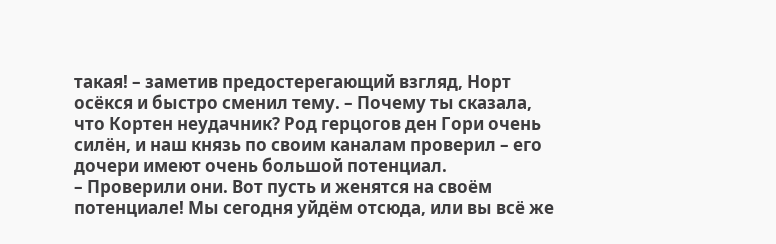такая! – заметив предостерегающий взгляд, Норт осёкся и быстро сменил тему. – Почему ты сказала, что Кортен неудачник? Род герцогов ден Гори очень силён, и наш князь по своим каналам проверил – его дочери имеют очень большой потенциал.
– Проверили они. Вот пусть и женятся на своём потенциале! Мы сегодня уйдём отсюда, или вы всё же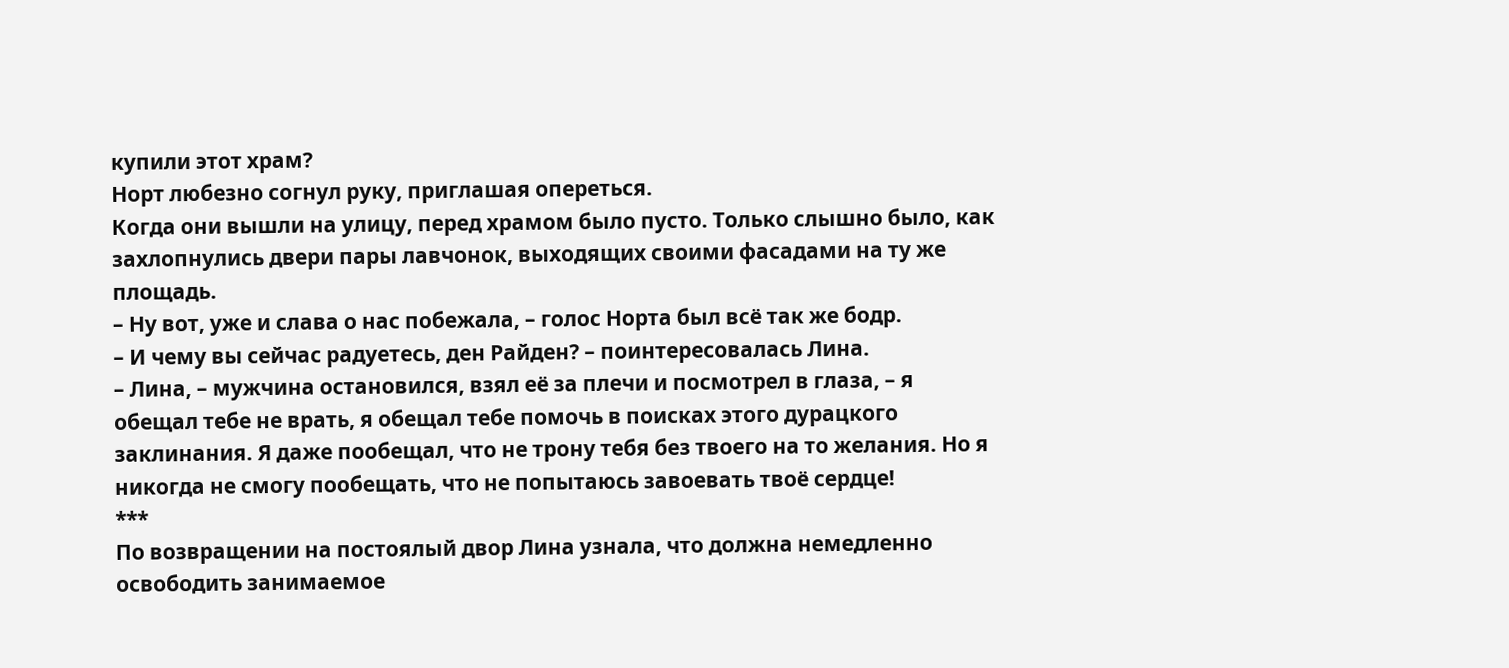купили этот храм?
Норт любезно согнул руку, приглашая опереться.
Когда они вышли на улицу, перед храмом было пусто. Только слышно было, как захлопнулись двери пары лавчонок, выходящих своими фасадами на ту же площадь.
– Ну вот, уже и слава о нас побежала, – голос Норта был всё так же бодр.
– И чему вы сейчас радуетесь, ден Райден? – поинтересовалась Лина.
– Лина, – мужчина остановился, взял её за плечи и посмотрел в глаза, – я обещал тебе не врать, я обещал тебе помочь в поисках этого дурацкого заклинания. Я даже пообещал, что не трону тебя без твоего на то желания. Но я никогда не смогу пообещать, что не попытаюсь завоевать твоё сердце!
***
По возвращении на постоялый двор Лина узнала, что должна немедленно освободить занимаемое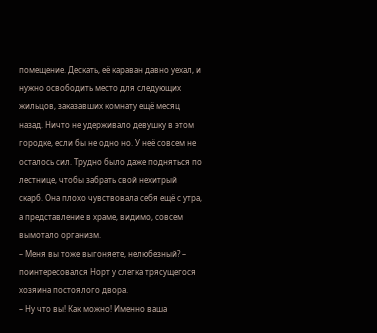помещение. Дескать, её караван давно уехал, и нужно освободить место для следующих жильцов, заказавших комнату ещё месяц назад. Ничто не удерживало девушку в этом городке, если бы не одно но. У неё совсем не осталось сил. Трудно было даже подняться по лестнице, чтобы забрать свой нехитрый скарб. Она плохо чувствовала себя ещё с утра, а представление в храме, видимо, совсем вымотало организм.
– Меня вы тоже выгоняете, нелюбезный? – поинтересовался Норт у слегка трясущегося хозяина постоялого двора.
– Ну что вы! Как можно! Именно ваша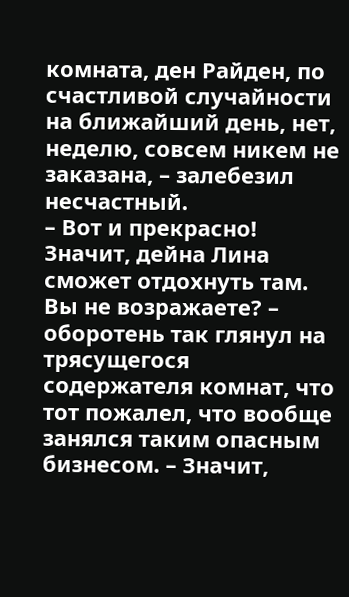комната, ден Райден, по счастливой случайности на ближайший день, нет, неделю, совсем никем не заказана, – залебезил несчастный.
– Вот и прекрасно! Значит, дейна Лина сможет отдохнуть там. Вы не возражаете? – оборотень так глянул на трясущегося содержателя комнат, что тот пожалел, что вообще занялся таким опасным бизнесом. – Значит,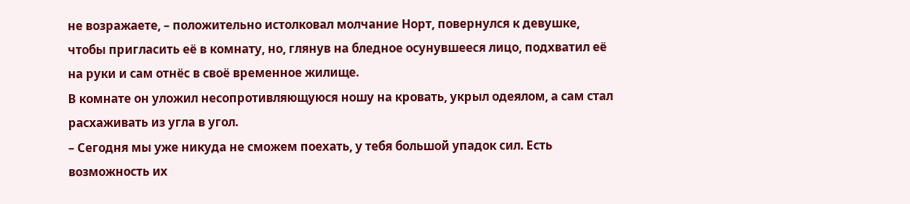не возражаете, – положительно истолковал молчание Норт, повернулся к девушке, чтобы пригласить её в комнату, но, глянув на бледное осунувшееся лицо, подхватил её на руки и сам отнёс в своё временное жилище.
В комнате он уложил несопротивляющуюся ношу на кровать, укрыл одеялом, а сам стал расхаживать из угла в угол.
– Сегодня мы уже никуда не сможем поехать, у тебя большой упадок сил. Есть возможность их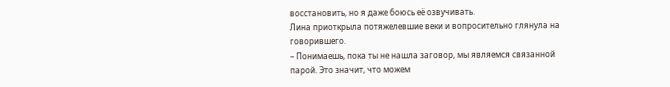восстановить, но я даже боюсь её озвучивать.
Лина приоткрыла потяжелевшие веки и вопросительно глянула на говорившего.
– Понимаешь, пока ты не нашла заговор, мы являемся связанной парой. Это значит, что можем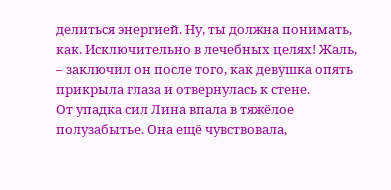делиться энергией. Ну, ты должна понимать, как. Исключительно в лечебных целях! Жаль, – заключил он после того, как девушка опять прикрыла глаза и отвернулась к стене.
От упадка сил Лина впала в тяжёлое полузабытье. Она ещё чувствовала,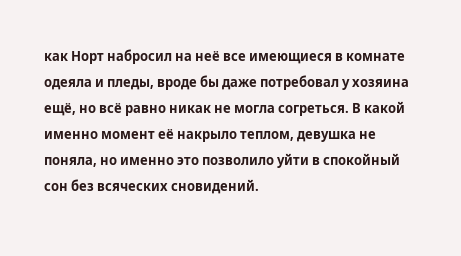как Норт набросил на неё все имеющиеся в комнате одеяла и пледы, вроде бы даже потребовал у хозяина ещё, но всё равно никак не могла согреться. В какой именно момент её накрыло теплом, девушка не поняла, но именно это позволило уйти в спокойный сон без всяческих сновидений.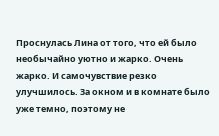Проснулась Лина от того, что ей было необычайно уютно и жарко. Очень жарко. И самочувствие резко улучшилось. За окном и в комнате было уже темно, поэтому не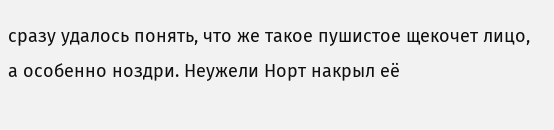сразу удалось понять, что же такое пушистое щекочет лицо, а особенно ноздри. Неужели Норт накрыл её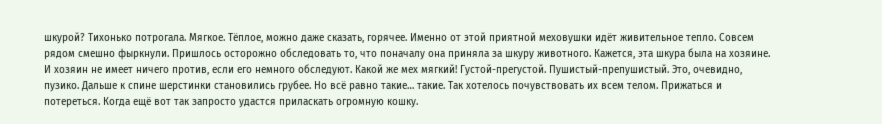шкурой? Тихонько потрогала. Мягкое. Тёплое, можно даже сказать, горячее. Именно от этой приятной меховушки идёт живительное тепло. Совсем рядом смешно фыркнули. Пришлось осторожно обследовать то, что поначалу она приняла за шкуру животного. Кажется, эта шкура была на хозяине. И хозяин не имеет ничего против, если его немного обследуют. Какой же мех мягкий! Густой-прегустой. Пушистый-препушистый. Это, очевидно, пузико. Дальше к спине шерстинки становились грубее. Но всё равно такие… такие. Так хотелось почувствовать их всем телом. Прижаться и потереться. Когда ещё вот так запросто удастся приласкать огромную кошку.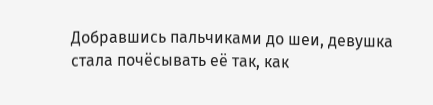Добравшись пальчиками до шеи, девушка стала почёсывать её так, как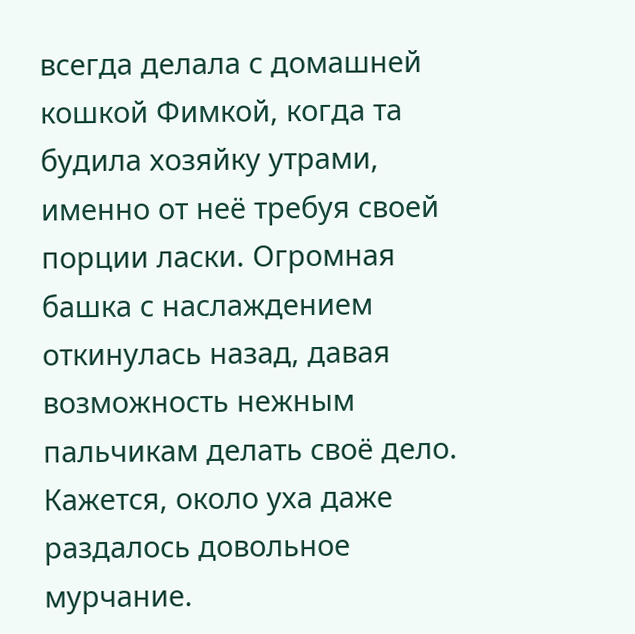всегда делала с домашней кошкой Фимкой, когда та будила хозяйку утрами, именно от неё требуя своей порции ласки. Огромная башка с наслаждением откинулась назад, давая возможность нежным пальчикам делать своё дело. Кажется, около уха даже раздалось довольное мурчание.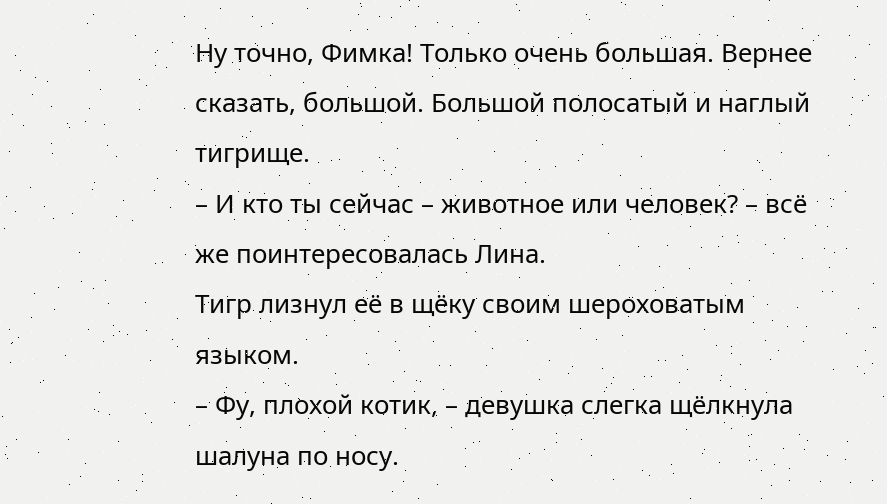Ну точно, Фимка! Только очень большая. Вернее сказать, большой. Большой полосатый и наглый тигрище.
– И кто ты сейчас – животное или человек? – всё же поинтересовалась Лина.
Тигр лизнул её в щёку своим шероховатым языком.
– Фу, плохой котик, – девушка слегка щёлкнула шалуна по носу.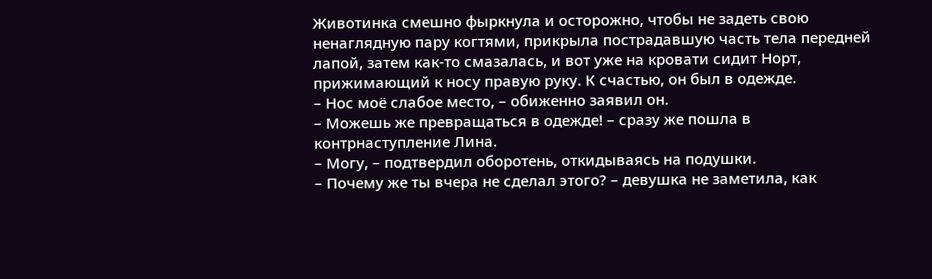Животинка смешно фыркнула и осторожно, чтобы не задеть свою ненаглядную пару когтями, прикрыла пострадавшую часть тела передней лапой, затем как-то смазалась, и вот уже на кровати сидит Норт, прижимающий к носу правую руку. К счастью, он был в одежде.
– Нос моё слабое место, – обиженно заявил он.
– Можешь же превращаться в одежде! – сразу же пошла в контрнаступление Лина.
– Могу, – подтвердил оборотень, откидываясь на подушки.
– Почему же ты вчера не сделал этого? – девушка не заметила, как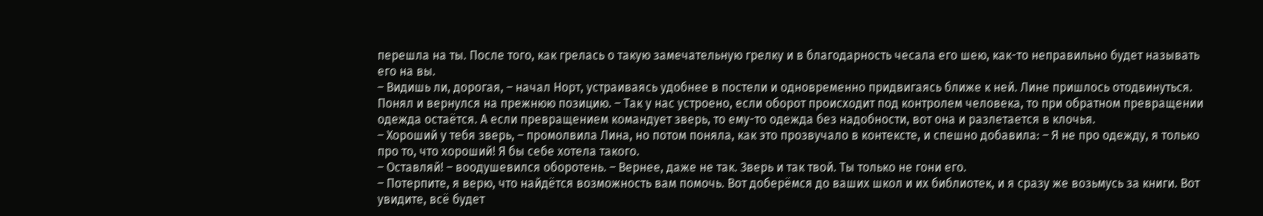перешла на ты. После того, как грелась о такую замечательную грелку и в благодарность чесала его шею, как-то неправильно будет называть его на вы.
– Видишь ли, дорогая, – начал Норт, устраиваясь удобнее в постели и одновременно придвигаясь ближе к ней. Лине пришлось отодвинуться. Понял и вернулся на прежнюю позицию. – Так у нас устроено, если оборот происходит под контролем человека, то при обратном превращении одежда остаётся. А если превращением командует зверь, то ему-то одежда без надобности, вот она и разлетается в клочья.
– Хороший у тебя зверь, – промолвила Лина, но потом поняла, как это прозвучало в контексте, и спешно добавила: – Я не про одежду, я только про то, что хороший! Я бы себе хотела такого.
– Оставляй! – воодушевился оборотень. – Вернее, даже не так. Зверь и так твой. Ты только не гони его.
– Потерпите, я верю, что найдётся возможность вам помочь. Вот доберёмся до ваших школ и их библиотек, и я сразу же возьмусь за книги. Вот увидите, всё будет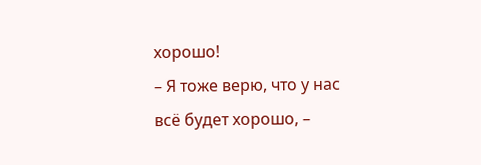хорошо!
– Я тоже верю, что у нас всё будет хорошо, –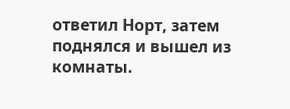ответил Норт, затем поднялся и вышел из комнаты.